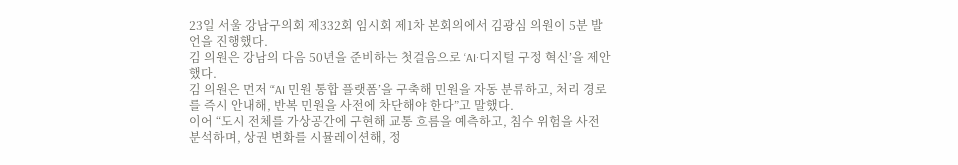23일 서울 강남구의회 제332회 임시회 제1차 본회의에서 김광심 의원이 5분 발언을 진행했다.
김 의원은 강남의 다음 50년을 준비하는 첫걸음으로 ‘AI·디지털 구정 혁신’을 제안했다.
김 의원은 먼저 “‘AI 민원 통합 플랫폼’을 구축해 민원을 자동 분류하고, 처리 경로를 즉시 안내해, 반복 민원을 사전에 차단해야 한다”고 말했다.
이어 “도시 전체를 가상공간에 구현해 교통 흐름을 예측하고, 침수 위험을 사전 분석하며, 상권 변화를 시뮬레이션해, 정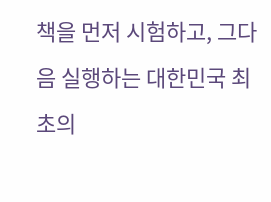책을 먼저 시험하고, 그다음 실행하는 대한민국 최초의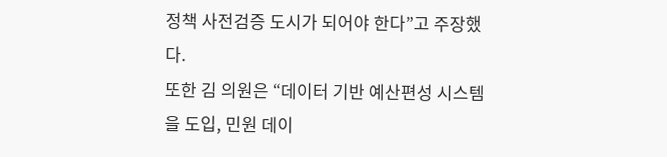정책 사전검증 도시가 되어야 한다”고 주장했다.
또한 김 의원은 “데이터 기반 예산편성 시스템을 도입, 민원 데이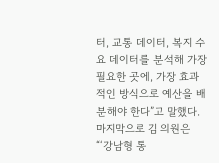터, 교통 데이터, 복지 수요 데이터를 분석해 가장 필요한 곳에, 가장 효과적인 방식으로 예산을 배분해야 한다”고 말했다.
마지막으로 김 의원은 “‘강남형 통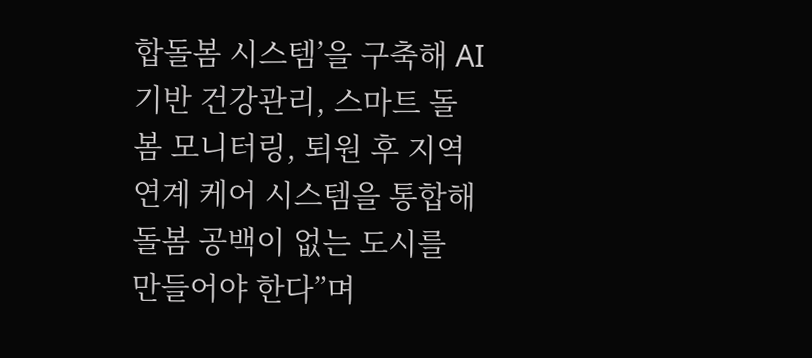합돌봄 시스템’을 구축해 AI 기반 건강관리, 스마트 돌봄 모니터링, 퇴원 후 지역 연계 케어 시스템을 통합해 돌봄 공백이 없는 도시를 만들어야 한다”며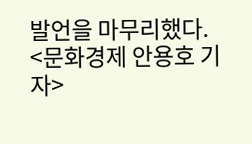발언을 마무리했다.
<문화경제 안용호 기자>